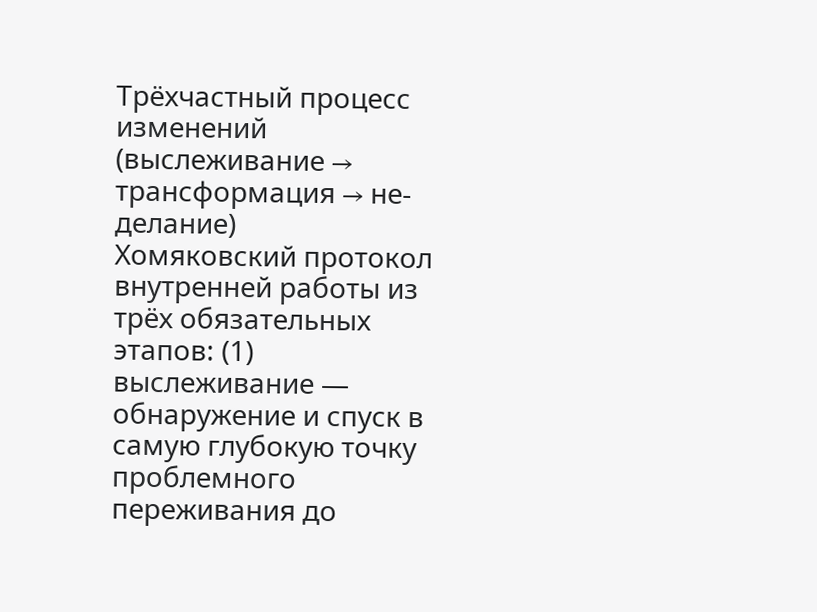Трёхчастный процесс изменений (выслеживание → трансформация → не-делание)
Хомяковский протокол внутренней работы из трёх обязательных этапов: (1) выслеживание — обнаружение и спуск в самую глубокую точку проблемного переживания до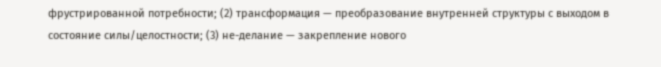фрустрированной потребности; (2) трансформация — преобразование внутренней структуры с выходом в состояние силы/целостности; (3) не-делание — закрепление нового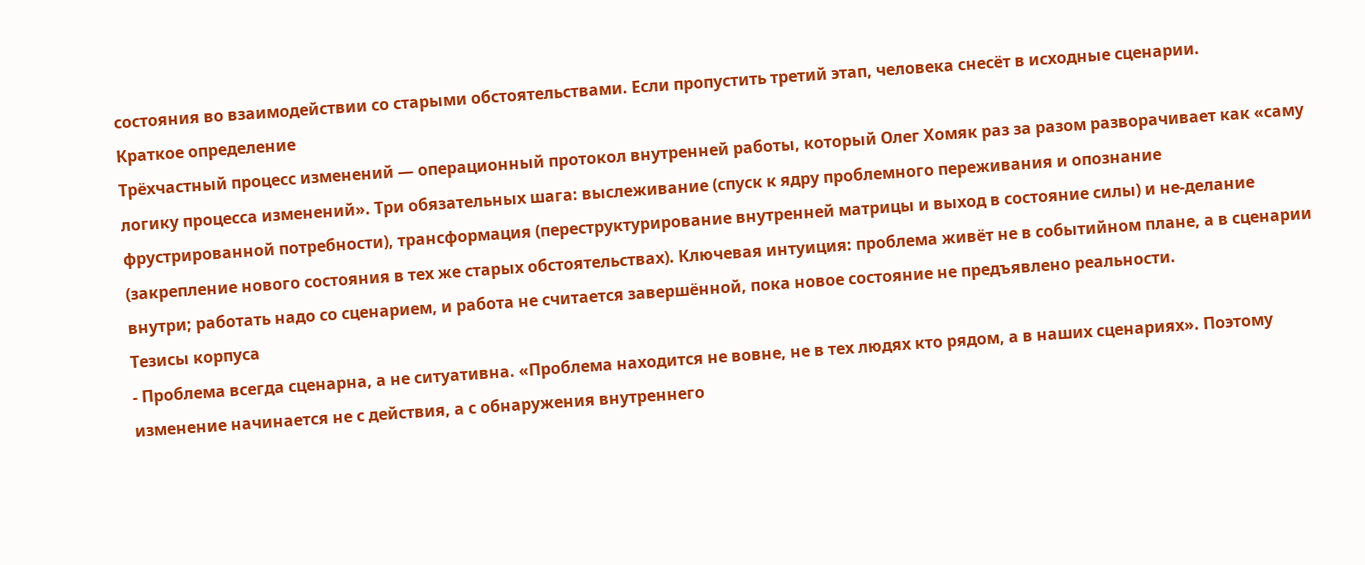состояния во взаимодействии со старыми обстоятельствами. Если пропустить третий этап, человека снесёт в исходные сценарии.
Краткое определение
Трёхчастный процесс изменений — операционный протокол внутренней работы, который Олег Хомяк раз за разом разворачивает как «саму логику процесса изменений». Три обязательных шага: выслеживание (спуск к ядру проблемного переживания и опознание фрустрированной потребности), трансформация (переструктурирование внутренней матрицы и выход в состояние силы) и не-делание (закрепление нового состояния в тех же старых обстоятельствах). Ключевая интуиция: проблема живёт не в событийном плане, а в сценарии внутри; работать надо со сценарием, и работа не считается завершённой, пока новое состояние не предъявлено реальности.
Тезисы корпуса
- Проблема всегда сценарна, а не ситуативна. «Проблема находится не вовне, не в тех людях кто рядом, а в наших сценариях». Поэтому изменение начинается не с действия, а с обнаружения внутреннего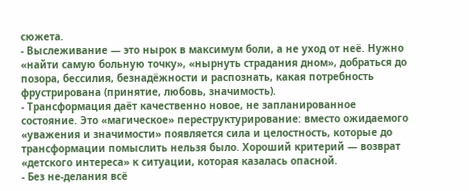сюжета.
- Выслеживание — это нырок в максимум боли, а не уход от неё. Нужно «найти самую больную точку», «нырнуть страдания дном», добраться до позора, бессилия, безнадёжности и распознать, какая потребность фрустрирована (принятие, любовь, значимость).
- Трансформация даёт качественно новое, не запланированное состояние. Это «магическое» переструктурирование: вместо ожидаемого «уважения и значимости» появляется сила и целостность, которые до трансформации помыслить нельзя было. Хороший критерий — возврат «детского интереса» к ситуации, которая казалась опасной.
- Без не-делания всё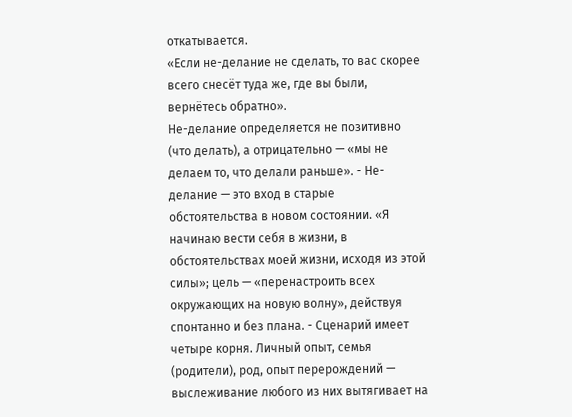откатывается.
«Если не-делание не сделать, то вас скорее всего снесёт туда же, где вы были, вернётесь обратно».
Не-делание определяется не позитивно (что делать), а отрицательно — «мы не делаем то, что делали раньше». - Не-делание — это вход в старые обстоятельства в новом состоянии. «Я начинаю вести себя в жизни, в обстоятельствах моей жизни, исходя из этой силы»; цель — «перенастроить всех окружающих на новую волну», действуя спонтанно и без плана. - Сценарий имеет четыре корня. Личный опыт, семья (родители), род, опыт перерождений — выслеживание любого из них вытягивает на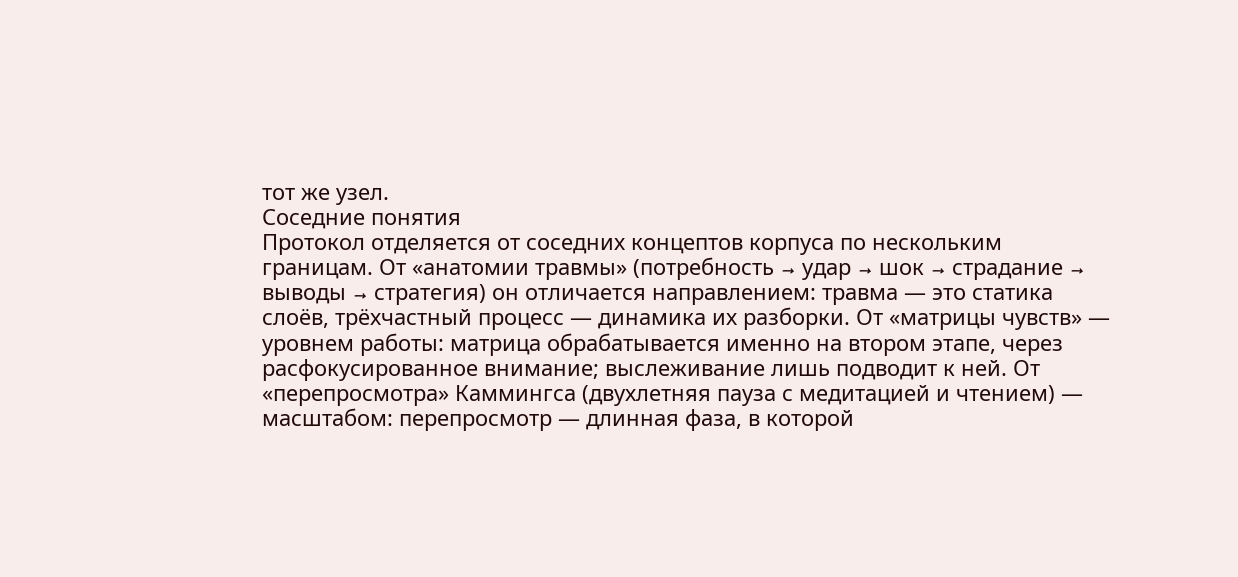тот же узел.
Соседние понятия
Протокол отделяется от соседних концептов корпуса по нескольким границам. От «анатомии травмы» (потребность → удар → шок → страдание → выводы → стратегия) он отличается направлением: травма — это статика слоёв, трёхчастный процесс — динамика их разборки. От «матрицы чувств» — уровнем работы: матрица обрабатывается именно на втором этапе, через расфокусированное внимание; выслеживание лишь подводит к ней. От «перепросмотра» Каммингса (двухлетняя пауза с медитацией и чтением) — масштабом: перепросмотр — длинная фаза, в которой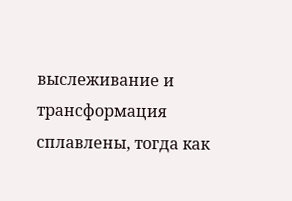выслеживание и трансформация сплавлены, тогда как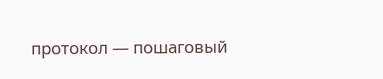протокол — пошаговый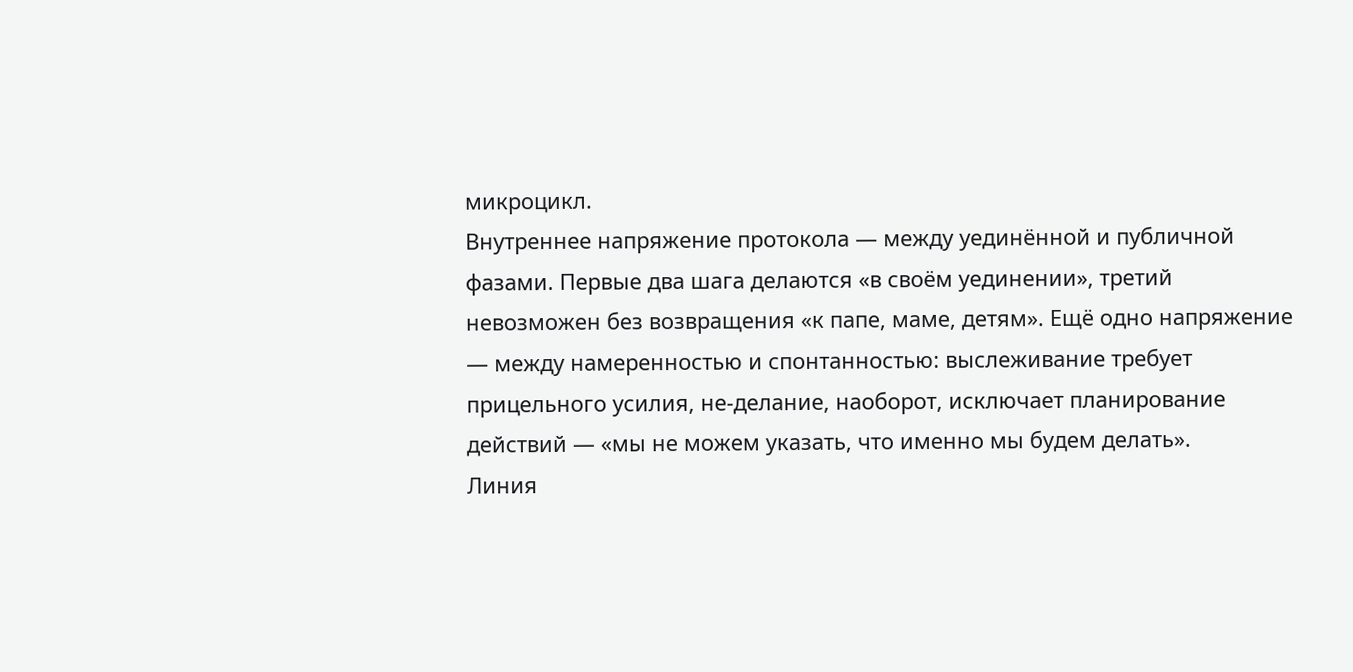микроцикл.
Внутреннее напряжение протокола — между уединённой и публичной фазами. Первые два шага делаются «в своём уединении», третий невозможен без возвращения «к папе, маме, детям». Ещё одно напряжение — между намеренностью и спонтанностью: выслеживание требует прицельного усилия, не-делание, наоборот, исключает планирование действий — «мы не можем указать, что именно мы будем делать».
Линия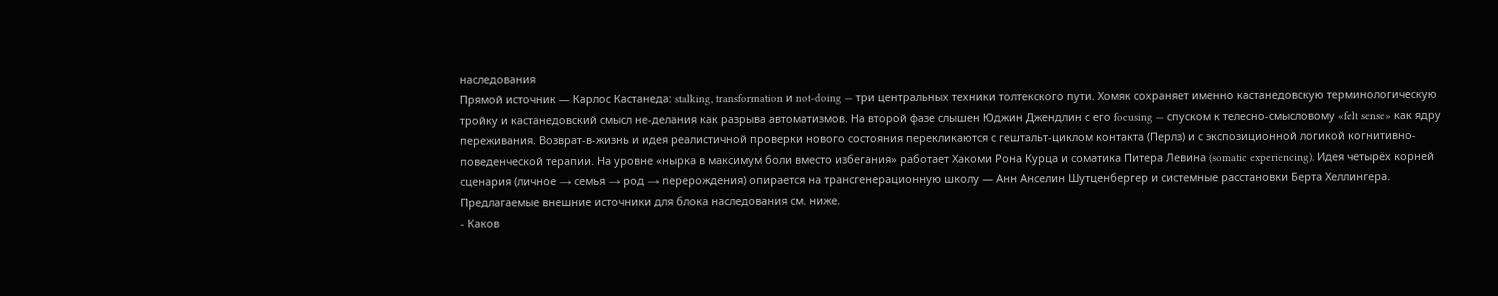наследования
Прямой источник — Карлос Кастанеда: stalking, transformation и not-doing — три центральных техники толтекского пути. Хомяк сохраняет именно кастанедовскую терминологическую тройку и кастанедовский смысл не-делания как разрыва автоматизмов. На второй фазе слышен Юджин Джендлин с его focusing — спуском к телесно-смысловому «felt sense» как ядру переживания. Возврат-в-жизнь и идея реалистичной проверки нового состояния перекликаются с гештальт-циклом контакта (Перлз) и с экспозиционной логикой когнитивно-поведенческой терапии. На уровне «нырка в максимум боли вместо избегания» работает Хакоми Рона Курца и сомaтика Питера Левина (somatic experiencing). Идея четырёх корней сценария (личное → семья → род → перерождения) опирается на трансгенерационную школу — Анн Анселин Шутценбергер и системные расстановки Берта Хеллингера.
Предлагаемые внешние источники для блока наследования см. ниже.
- Каков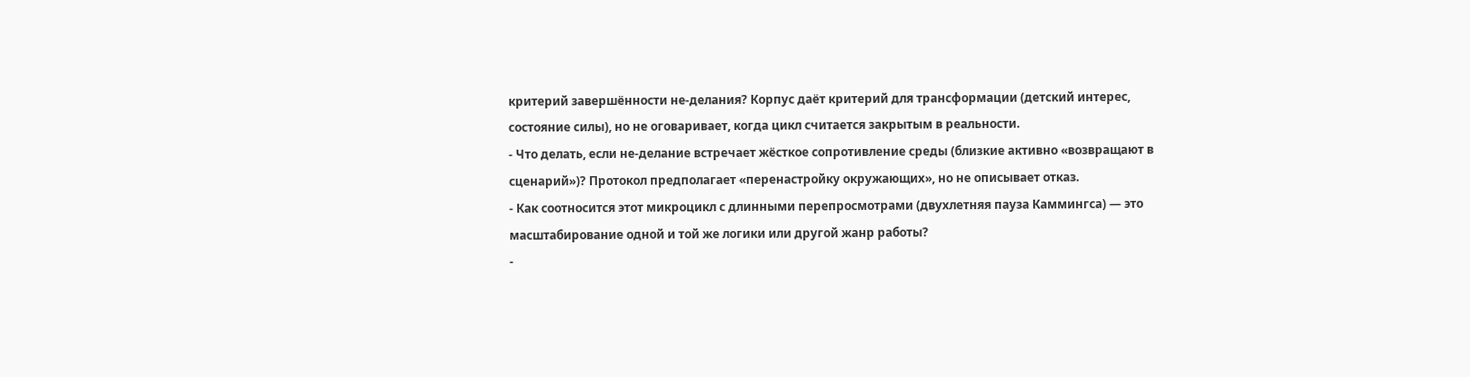критерий завершённости не-делания? Корпус даёт критерий для трансформации (детский интерес, состояние силы), но не оговаривает, когда цикл считается закрытым в реальности.
- Что делать, если не-делание встречает жёсткое сопротивление среды (близкие активно «возвращают в сценарий»)? Протокол предполагает «перенастройку окружающих», но не описывает отказ.
- Как соотносится этот микроцикл с длинными перепросмотрами (двухлетняя пауза Каммингса) — это масштабирование одной и той же логики или другой жанр работы?
-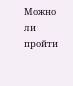Можно ли пройти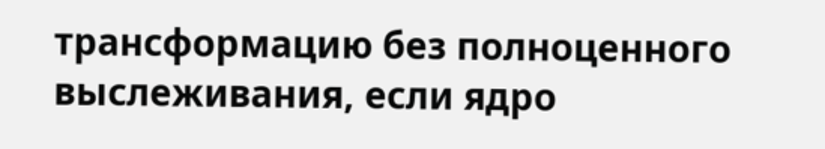трансформацию без полноценного выслеживания, если ядро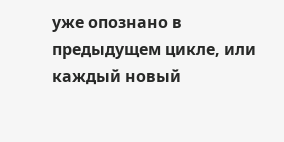уже опознано в предыдущем цикле, или каждый новый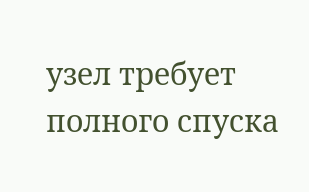узел требует полного спуска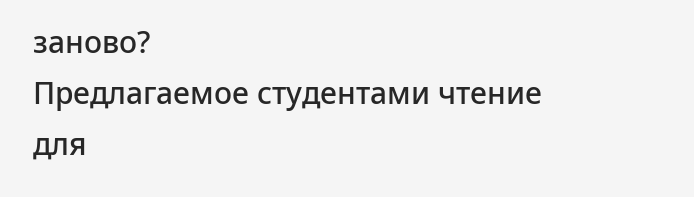заново?
Предлагаемое студентами чтение для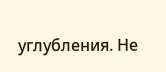углубления. Не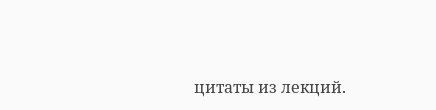цитаты из лекций.